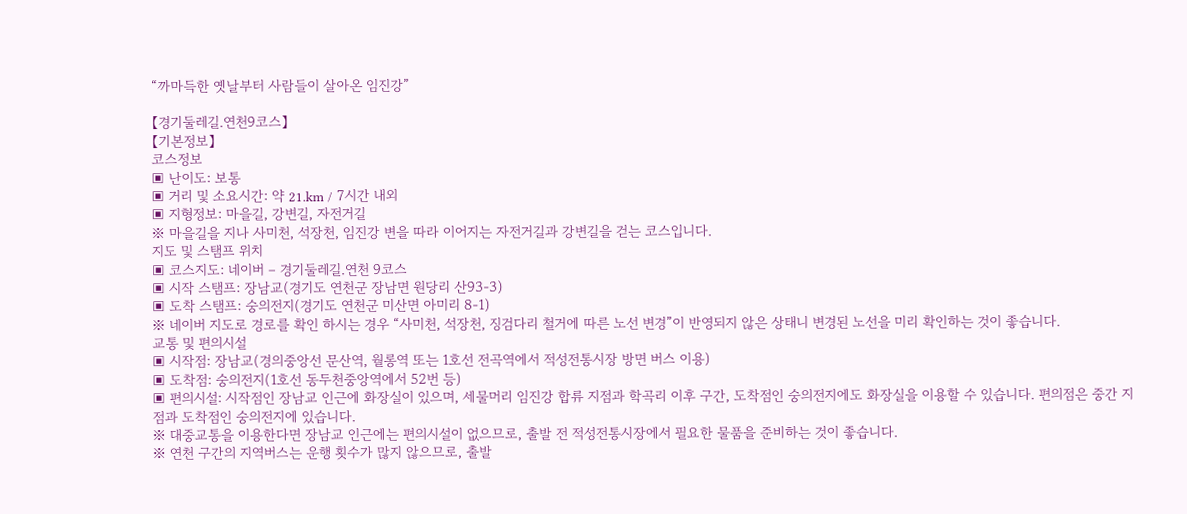“까마득한 옛날부터 사람들이 살아온 임진강”

【경기둘레길.연천9코스】
【기본정보】
코스정보
▣ 난이도: 보통
▣ 거리 및 소요시간: 약 21.km / 7시간 내외
▣ 지형정보: 마을길, 강변길, 자전거길
※ 마을길을 지나 사미천, 석장천, 임진강 변을 따라 이어지는 자전거길과 강변길을 걷는 코스입니다.
지도 및 스탬프 위치
▣ 코스지도: 네이버 – 경기둘레길.연천 9코스
▣ 시작 스탬프: 장남교(경기도 연천군 장남면 원당리 산93-3)
▣ 도착 스탬프: 숭의전지(경기도 연천군 미산면 아미리 8-1)
※ 네이버 지도로 경로를 확인 하시는 경우 “사미천, 석장천, 징검다리 철거에 따른 노선 변경”이 반영되지 않은 상태니 변경된 노선을 미리 확인하는 것이 좋습니다.
교통 및 편의시설
▣ 시작점: 장남교(경의중앙선 문산역, 월롱역 또는 1호선 전곡역에서 적성전통시장 방면 버스 이용)
▣ 도착점: 숭의전지(1호선 동두천중앙역에서 52번 등)
▣ 편의시설: 시작점인 장남교 인근에 화장실이 있으며, 세물머리 임진강 합류 지점과 학곡리 이후 구간, 도착점인 숭의전지에도 화장실을 이용할 수 있습니다. 편의점은 중간 지점과 도착점인 숭의전지에 있습니다.
※ 대중교통을 이용한다면 장남교 인근에는 편의시설이 없으므로, 출발 전 적성전통시장에서 필요한 물품을 준비하는 것이 좋습니다.
※ 연천 구간의 지역버스는 운행 횟수가 많지 않으므로, 출발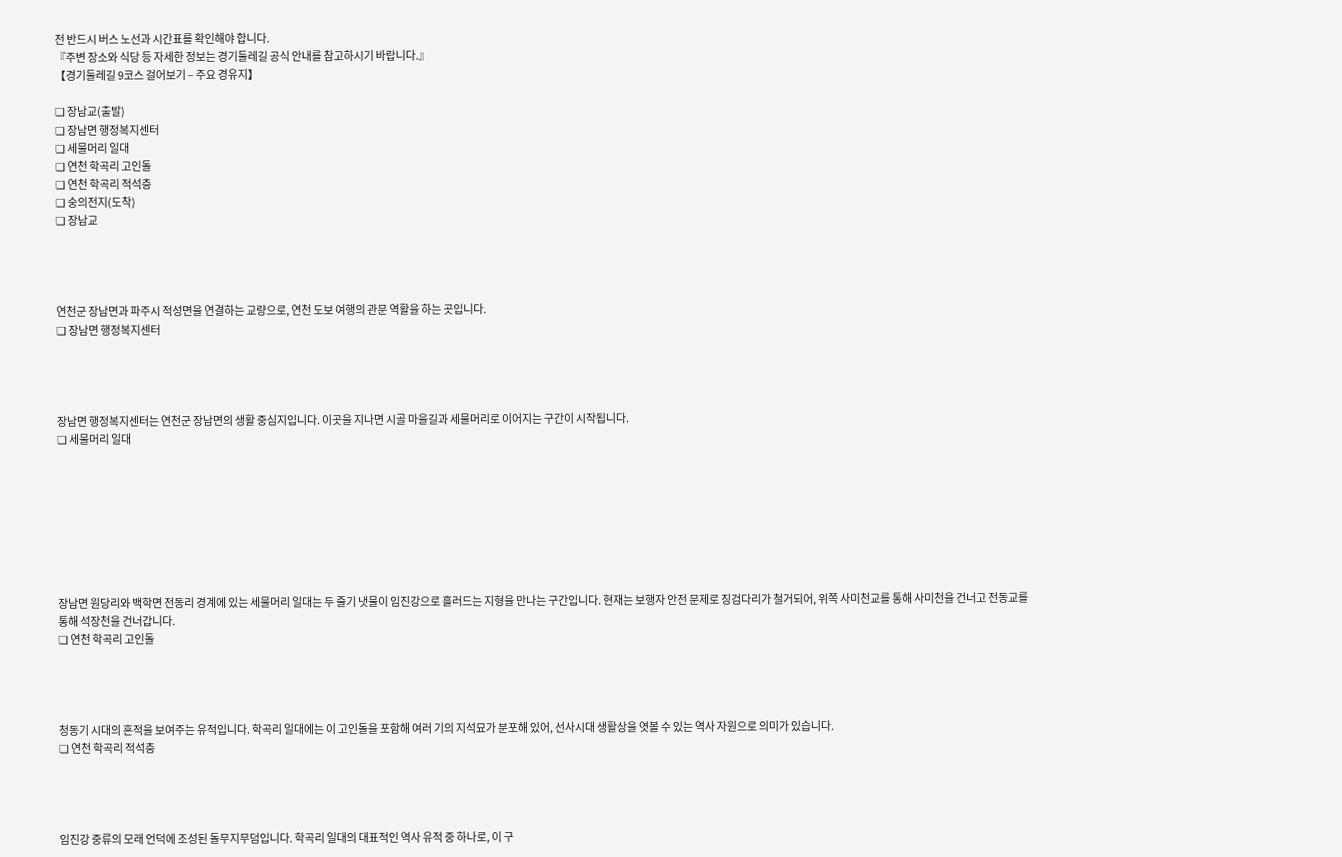전 반드시 버스 노선과 시간표를 확인해야 합니다.
『주변 장소와 식당 등 자세한 정보는 경기둘레길 공식 안내를 참고하시기 바랍니다.』
【경기둘레길 9코스 걸어보기 – 주요 경유지】

❏ 장남교(출발)
❏ 장남면 행정복지센터
❏ 세물머리 일대
❏ 연천 학곡리 고인돌
❏ 연천 학곡리 적석층
❏ 숭의전지(도착)
❏ 장남교




연천군 장남면과 파주시 적성면을 연결하는 교량으로, 연천 도보 여행의 관문 역활을 하는 곳입니다.
❏ 장남면 행정복지센터




장남면 행정복지센터는 연천군 장남면의 생활 중심지입니다. 이곳을 지나면 시골 마을길과 세물머리로 이어지는 구간이 시작됩니다.
❏ 세물머리 일대








장남면 원당리와 백학면 전동리 경계에 있는 세물머리 일대는 두 줄기 냇물이 임진강으로 흘러드는 지형을 만나는 구간입니다. 현재는 보행자 안전 문제로 징검다리가 철거되어, 위쪽 사미천교를 통해 사미천을 건너고 전동교를 통해 석장천을 건너갑니다.
❏ 연천 학곡리 고인돌




청동기 시대의 흔적을 보여주는 유적입니다. 학곡리 일대에는 이 고인돌을 포함해 여러 기의 지석묘가 분포해 있어, 선사시대 생활상을 엿볼 수 있는 역사 자원으로 의미가 있습니다.
❏ 연천 학곡리 적석층




임진강 중류의 모래 언덕에 조성된 돌무지무덤입니다. 학곡리 일대의 대표적인 역사 유적 중 하나로, 이 구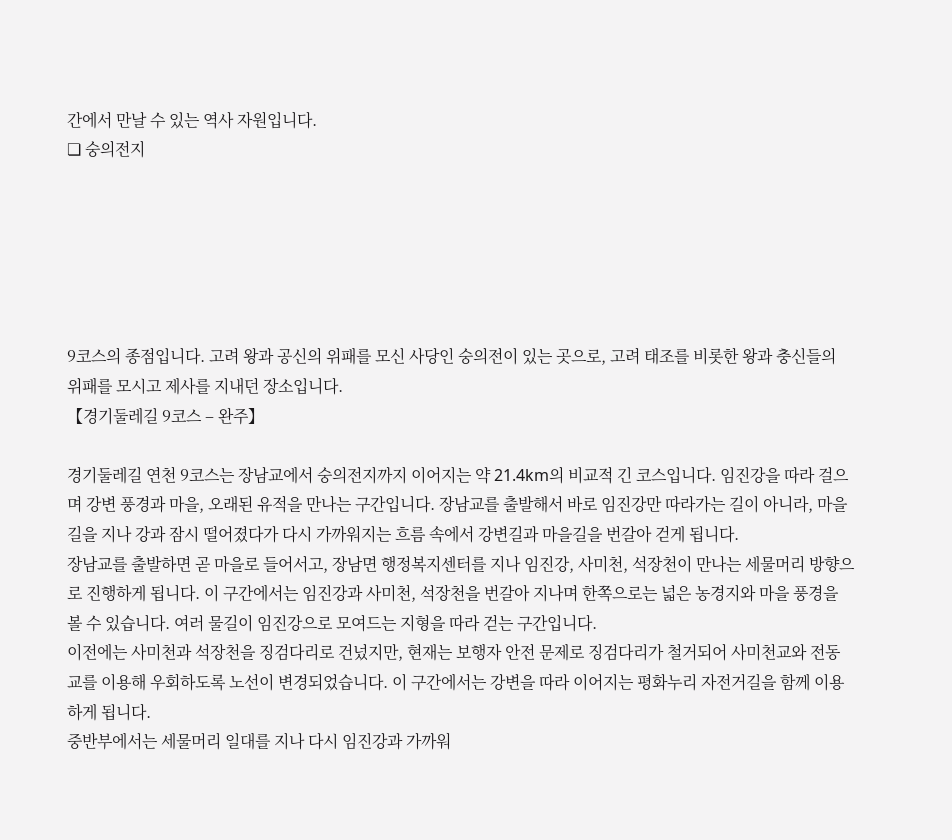간에서 만날 수 있는 역사 자원입니다.
❏ 숭의전지






9코스의 종점입니다. 고려 왕과 공신의 위패를 모신 사당인 숭의전이 있는 곳으로, 고려 태조를 비롯한 왕과 충신들의 위패를 모시고 제사를 지내던 장소입니다.
【경기둘레길 9코스 – 완주】

경기둘레길 연천 9코스는 장남교에서 숭의전지까지 이어지는 약 21.4km의 비교적 긴 코스입니다. 임진강을 따라 걸으며 강변 풍경과 마을, 오래된 유적을 만나는 구간입니다. 장남교를 출발해서 바로 임진강만 따라가는 길이 아니라, 마을길을 지나 강과 잠시 떨어졌다가 다시 가까워지는 흐름 속에서 강변길과 마을길을 번갈아 걷게 됩니다.
장남교를 출발하면 곧 마을로 들어서고, 장남면 행정복지센터를 지나 임진강, 사미천, 석장천이 만나는 세물머리 방향으로 진행하게 됩니다. 이 구간에서는 임진강과 사미천, 석장천을 번갈아 지나며 한쪽으로는 넓은 농경지와 마을 풍경을 볼 수 있습니다. 여러 물길이 임진강으로 모여드는 지형을 따라 걷는 구간입니다.
이전에는 사미천과 석장천을 징검다리로 건넜지만, 현재는 보행자 안전 문제로 징검다리가 철거되어 사미천교와 전동교를 이용해 우회하도록 노선이 변경되었습니다. 이 구간에서는 강변을 따라 이어지는 평화누리 자전거길을 함께 이용하게 됩니다.
중반부에서는 세물머리 일대를 지나 다시 임진강과 가까워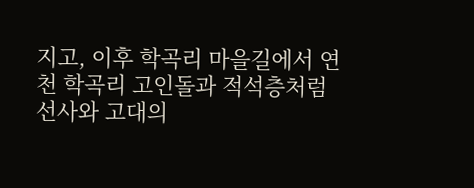지고, 이후 학곡리 마을길에서 연천 학곡리 고인돌과 적석층처럼 선사와 고대의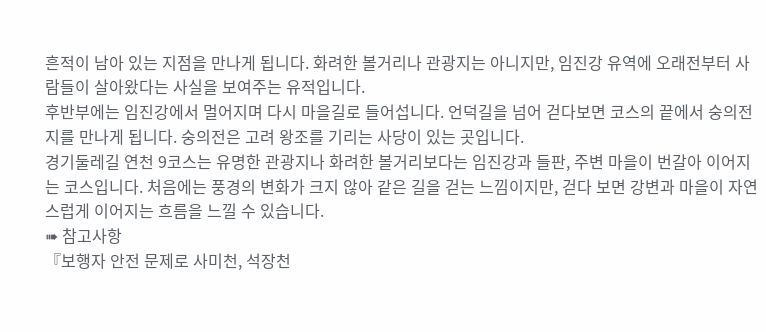흔적이 남아 있는 지점을 만나게 됩니다. 화려한 볼거리나 관광지는 아니지만, 임진강 유역에 오래전부터 사람들이 살아왔다는 사실을 보여주는 유적입니다.
후반부에는 임진강에서 멀어지며 다시 마을길로 들어섭니다. 언덕길을 넘어 걷다보면 코스의 끝에서 숭의전지를 만나게 됩니다. 숭의전은 고려 왕조를 기리는 사당이 있는 곳입니다.
경기둘레길 연천 9코스는 유명한 관광지나 화려한 볼거리보다는 임진강과 들판, 주변 마을이 번갈아 이어지는 코스입니다. 처음에는 풍경의 변화가 크지 않아 같은 길을 걷는 느낌이지만, 걷다 보면 강변과 마을이 자연스럽게 이어지는 흐름을 느낄 수 있습니다.
➠ 참고사항
『보행자 안전 문제로 사미천, 석장천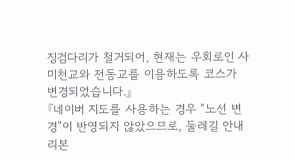징검다리가 철거되어, 현재는 우회로인 사미천교와 전동교를 이용하도록 코스가 변경되었습니다.』
『네이버 지도를 사용하는 경우 “노선 변경”이 반영되지 않았으므로, 둘레길 안내 리본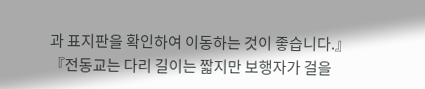과 표지판을 확인하여 이동하는 것이 좋습니다.』
『전동교는 다리 길이는 짧지만 보행자가 걸을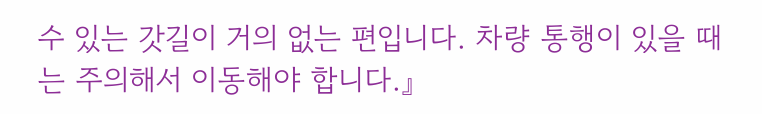수 있는 갓길이 거의 없는 편입니다. 차량 통행이 있을 때는 주의해서 이동해야 합니다.』